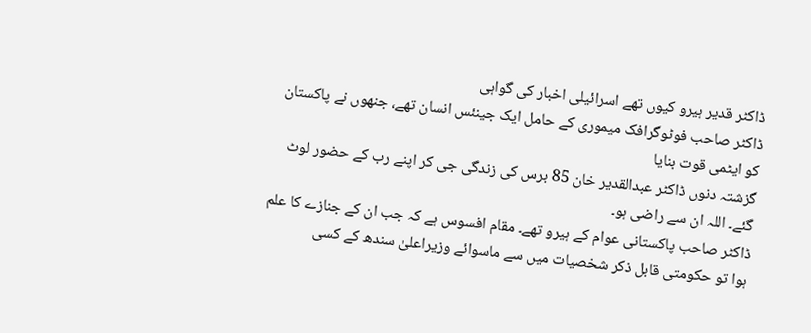ڈاکٹر قدیر ہیرو کیوں تھے اسرائیلی اخبار کی گواہی
ڈاکٹر صاحب فوٹوگرافک میموری کے حامل ایک جینئس انسان تھے، جنھوں نے پاکستان کو ایٹمی قوت بنایا
گزشتہ دنوں ڈاکٹر عبدالقدیر خان 85 برس کی زندگی جی کر اپنے رب کے حضور لوٹ گئے۔ اللہ ان سے راضی ہو۔
ڈاکٹر صاحب پاکستانی عوام کے ہیرو تھے۔ مقام افسوس ہے کہ جب ان کے جنازے کا علم ہوا تو حکومتی قابل ذکر شخصیات میں سے ماسوائے وزیراعلیٰ سندھ کے کسی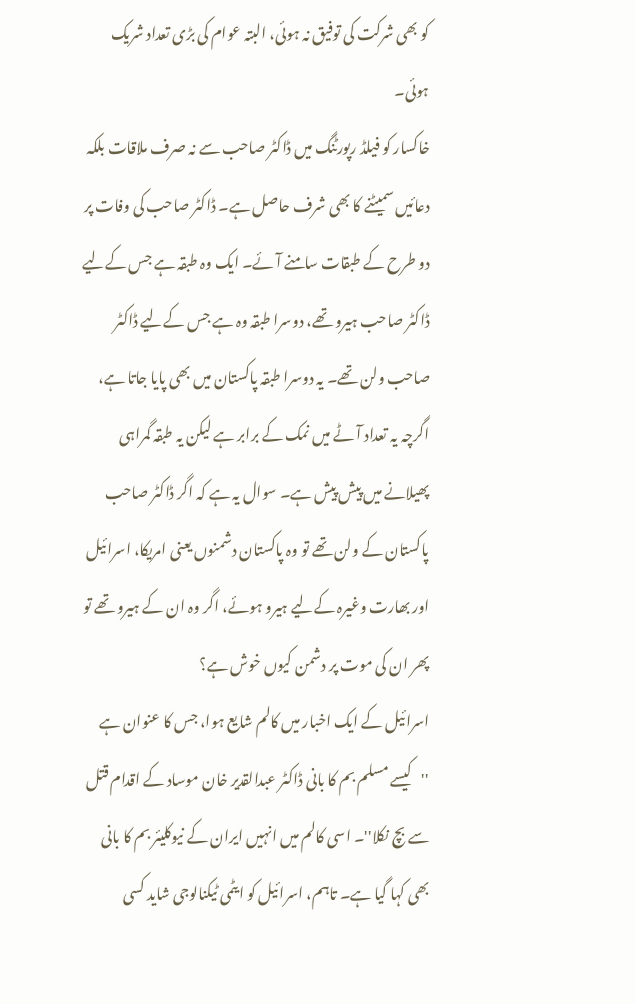کو بھی شرکت کی توفیق نہ ہوئی، البتہ عوام کی بڑی تعداد شریک ہوئی۔
خاکسار کو فیلڈ رپورٹنگ میں ڈاکٹر صاحب سے نہ صرف ملاقات بلکہ دعائیں سمیٹنے کا بھی شرف حاصل ہے۔ ڈاکٹر صاحب کی وفات پر دو طرح کے طبقات سامنے آئے۔ ایک وہ طبقہ ہے جس کےلیے ڈاکٹر صاحب ہیرو تھے، دوسرا طبقہ وہ ہے جس کےلیے ڈاکٹر صاحب ولن تھے۔ یہ دوسرا طبقہ پاکستان میں بھی پایا جاتا ہے، اگرچہ یہ تعداد آٹے میں نمک کے برابر ہے لیکن یہ طبقہ گمراہی پھیلانے میں پیش پیش ہے۔ سوال یہ ہے کہ اگر ڈاکٹر صاحب پاکستان کے ولن تھے تو وہ پاکستان دشمنوں یعنی امریکا، اسرائیل اور بھارت وغیرہ کےلیے ہیرو ہوئے، اگر وہ ان کے ہیرو تھے تو پھر ان کی موت پر دشمن کیوں خوش ہے؟
اسرائیل کے ایک اخبار میں کالم شایع ہوا، جس کا عنوان ہے ''کیسے مسلم بم کا بانی ڈاکٹر عبدالقدیر خان موساد کے اقدام قتل سے بچ نکلا''۔ اسی کالم میں انہیں ایران کے نیوکلیئر بم کا بانی بھی کہا گیا ہے۔ تاہم، اسرائیل کو ایٹمی ٹیکنالوجی شاید کسی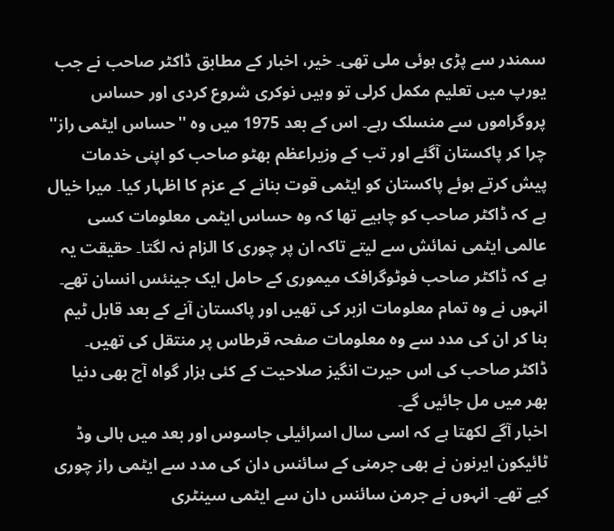سمندر سے پڑی ہوئی ملی تھی۔ خیر، اخبار کے مطابق ڈاکٹر صاحب نے جب یورپ میں تعلیم مکمل کرلی تو وہیں نوکری شروع کردی اور حساس پروگراموں سے منسلک رہے۔ اس کے بعد 1975 میں وہ ''حساس ایٹمی راز'' چرا کر پاکستان آگئے اور تب کے وزیراعظم بھٹو صاحب کو اپنی خدمات پیش کرتے ہوئے پاکستان کو ایٹمی قوت بنانے کے عزم کا اظہار کیا۔ میرا خیال ہے کہ ڈاکٹر صاحب کو چاہیے تھا کہ وہ حساس ایٹمی معلومات کسی عالمی ایٹمی نمائش سے لیتے تاکہ ان پر چوری کا الزام نہ لگتا۔ حقیقت یہ ہے کہ ڈاکٹر صاحب فوٹوگرافک میموری کے حامل ایک جینئس انسان تھے۔ انہوں نے وہ تمام معلومات ازبر کی تھیں اور پاکستان آنے کے بعد قابل ٹیم بنا کر ان کی مدد سے وہ معلومات صفحہ قرطاس پر منتقل کی تھیں۔ ڈاکٹر صاحب کی اس حیرت انگیز صلاحیت کے کئی ہزار گواہ آج بھی دنیا بھر میں مل جائیں گے۔
اخبار آگے لکھتا ہے کہ اسی سال اسرائیلی جاسوس اور بعد میں ہالی وڈ ٹائیکون ایرنون نے بھی جرمنی کے سائنس دان کی مدد سے ایٹمی راز چوری کیے تھے۔ انہوں نے جرمن سائنس دان سے ایٹمی سینٹری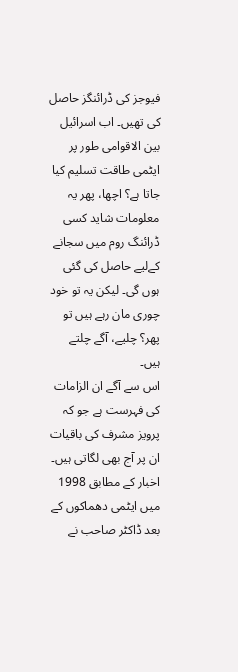فیوجز کی ڈرائنگز حاصل کی تھیں۔ اب اسرائیل بین الاقوامی طور پر ایٹمی طاقت تسلیم کیا جاتا ہے؟ اچھا، پھر یہ معلومات شاید کسی ڈرائنگ روم میں سجانے کےلیے حاصل کی گئی ہوں گی۔ لیکن یہ تو خود چوری مان رہے ہیں تو پھر؟ چلیے، آگے چلتے ہیں۔
اس سے آگے ان الزامات کی فہرست ہے جو کہ پرویز مشرف کی باقیات ان پر آج بھی لگاتی ہیں۔ اخبار کے مطابق 1998 میں ایٹمی دھماکوں کے بعد ڈاکٹر صاحب نے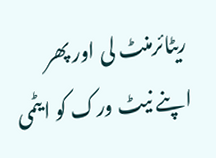ریٹائرمنٹ لی اور پھر اپنے نیٹ ورک کو ایٹمی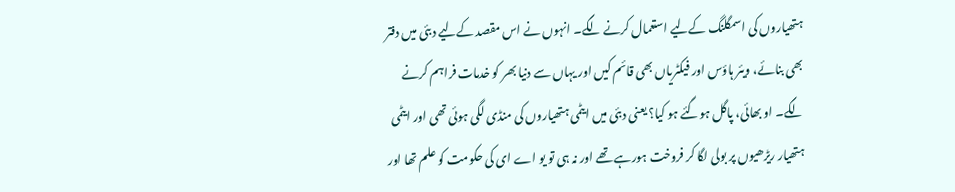ہتھیاروں کی اسمگلنگ کےلیے استعمال کرنے لگے۔ انہوں نے اس مقصد کےلیے دبئی میں دفتر بھی بنائے، ویئر ہاؤس اور فیکٹریاں بھی قائم کیں اور یہاں سے دنیا بھر کو خدمات فراہم کرنے لگے۔ او بھائی، پاگل ہوگئے ہو کیا؟ یعنی دبئی میں ایٹمی ہتھیاروں کی منڈی لگی ہوئی تھی اور ایٹمی ہتھیار ریڑھیوں پر بولی لگا کر فروخت ہورہے تھے اور نہ ہی تو یو اے ای کی حکومت کو علم تھا اور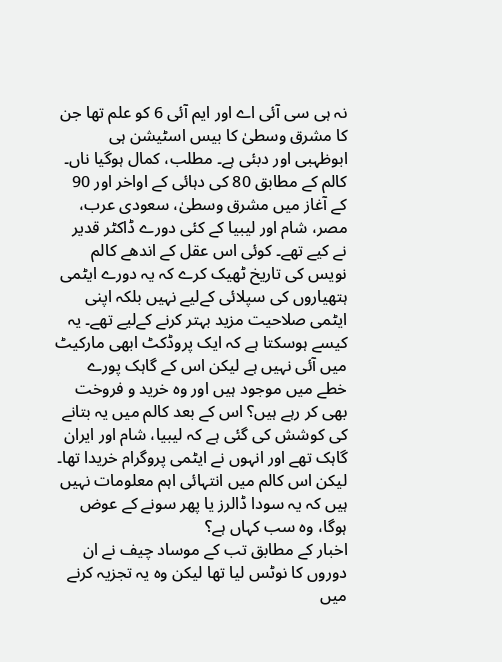نہ ہی سی آئی اے اور ایم آئی 6 کو علم تھا جن کا مشرق وسطیٰ کا بیس اسٹیشن ہی ابوظہبی اور دبئی ہے۔ مطلب، کمال ہوگیا ناں۔
کالم کے مطابق 80 کی دہائی کے اواخر اور 90 کے آغاز میں مشرق وسطیٰ، سعودی عرب، مصر، شام اور لیبیا کے کئی دورے ڈاکٹر قدیر نے کیے تھے۔ کوئی اس عقل کے اندھے کالم نویس کی تاریخ ٹھیک کرے کہ یہ دورے ایٹمی ہتھیاروں کی سپلائی کےلیے نہیں بلکہ اپنی ایٹمی صلاحیت مزید بہتر کرنے کےلیے تھے۔ یہ کیسے ہوسکتا ہے کہ ایک پروڈکٹ ابھی مارکیٹ میں آئی نہیں ہے لیکن اس کے گاہک پورے خطے میں موجود ہیں اور وہ خرید و فروخت بھی کر رہے ہیں؟ اس کے بعد کالم میں یہ بتانے کی کوشش کی گئی ہے کہ لیبیا، شام اور ایران گاہک تھے اور انہوں نے ایٹمی پروگرام خریدا تھا۔ لیکن اس کالم میں انتہائی اہم معلومات نہیں ہیں کہ یہ سودا ڈالرز یا پھر سونے کے عوض ہوگا، وہ سب کہاں ہے؟
اخبار کے مطابق تب کے موساد چیف نے ان دوروں کا نوٹس لیا تھا لیکن وہ یہ تجزیہ کرنے میں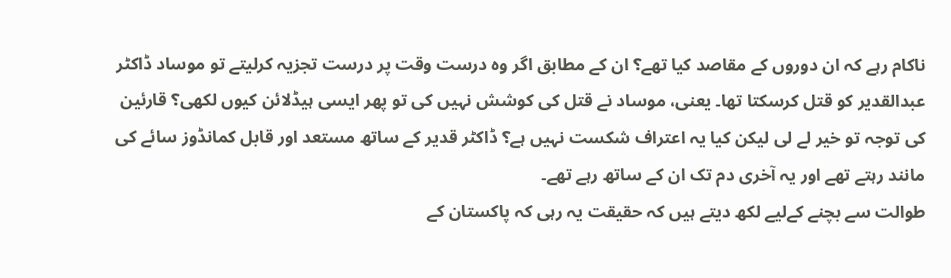ناکام رہے کہ ان دوروں کے مقاصد کیا تھے؟ ان کے مطابق اگر وہ درست وقت پر درست تجزیہ کرلیتے تو موساد ڈاکٹر عبدالقدیر کو قتل کرسکتا تھا۔ یعنی، موساد نے قتل کی کوشش نہیں کی تو پھر ایسی ہیڈلائن کیوں لکھی؟ قارئین کی توجہ تو خیر لے لی لیکن کیا یہ اعتراف شکست نہیں ہے؟ ڈاکٹر قدیر کے ساتھ مستعد اور قابل کمانڈوز سائے کی مانند رہتے تھے اور یہ آخری دم تک ان کے ساتھ رہے تھے۔
طوالت سے بچنے کےلیے لکھ دیتے ہیں کہ حقیقت یہ رہی کہ پاکستان کے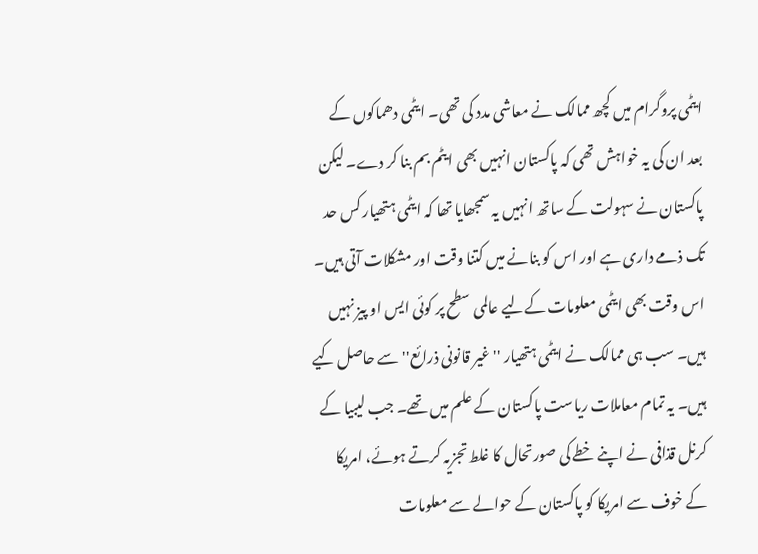ایٹمی پروگرام میں کچھ ممالک نے معاشی مدد کی تھی۔ ایٹمی دھماکوں کے بعد ان کی یہ خواہش تھی کہ پاکستان انہیں بھی ایٹم بم بنا کر دے۔ لیکن پاکستان نے سہولت کے ساتھ انہیں یہ سمجھایا تھا کہ ایٹمی ہتھیار کس حد تک ذمے داری ہے اور اس کو بنانے میں کتنا وقت اور مشکلات آتی ہیں۔ اس وقت بھی ایٹمی معلومات کےلیے عالمی سطح پر کوئی ایس او پیز نہیں ہیں۔ سب ہی ممالک نے ایٹمی ہتھیار ''غیر قانونی ذرائع'' سے حاصل کیے ہیں۔ یہ تمام معاملات ریاست پاکستان کے علم میں تھے۔ جب لیبیا کے کرنل قذافی نے اپنے خطے کی صورتحال کا غلط تجزیہ کرتے ہوئے، امریکا کے خوف سے امریکا کو پاکستان کے حوالے سے معلومات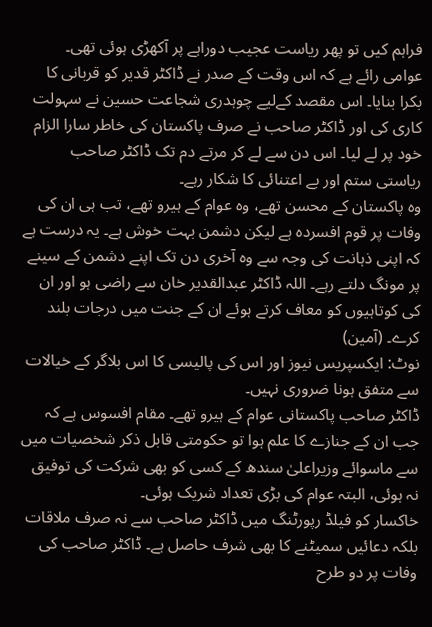فراہم کیں تو پھر ریاست عجیب دوراہے پر آکھڑی ہوئی تھی۔ عوامی رائے ہے کہ اس وقت کے صدر نے ڈاکٹر قدیر کو قربانی کا بکرا بنایا۔ اس مقصد کےلیے چوہدری شجاعت حسین نے سہولت کاری کی اور ڈاکٹر صاحب نے صرف پاکستان کی خاطر سارا الزام خود پر لے لیا۔ اس دن سے لے کر مرتے دم تک ڈاکٹر صاحب ریاستی ستم اور بے اعتنائی کا شکار رہے۔
وہ پاکستان کے محسن تھے، وہ عوام کے ہیرو تھے، تب ہی ان کی وفات پر قوم افسردہ ہے لیکن دشمن بہت خوش ہے۔ یہ درست ہے کہ اپنی ذہانت کی وجہ سے وہ آخری دن تک اپنے دشمن کے سینے پر مونگ دلتے رہے۔ اللہ ڈاکٹر عبدالقدیر خان سے راضی ہو اور ان کی کوتاہیوں کو معاف کرتے ہوئے ان کے جنت میں درجات بلند کرے۔ (آمین)
نوٹ: ایکسپریس نیوز اور اس کی پالیسی کا اس بلاگر کے خیالات سے متفق ہونا ضروری نہیں۔
ڈاکٹر صاحب پاکستانی عوام کے ہیرو تھے۔ مقام افسوس ہے کہ جب ان کے جنازے کا علم ہوا تو حکومتی قابل ذکر شخصیات میں سے ماسوائے وزیراعلیٰ سندھ کے کسی کو بھی شرکت کی توفیق نہ ہوئی، البتہ عوام کی بڑی تعداد شریک ہوئی۔
خاکسار کو فیلڈ رپورٹنگ میں ڈاکٹر صاحب سے نہ صرف ملاقات بلکہ دعائیں سمیٹنے کا بھی شرف حاصل ہے۔ ڈاکٹر صاحب کی وفات پر دو طرح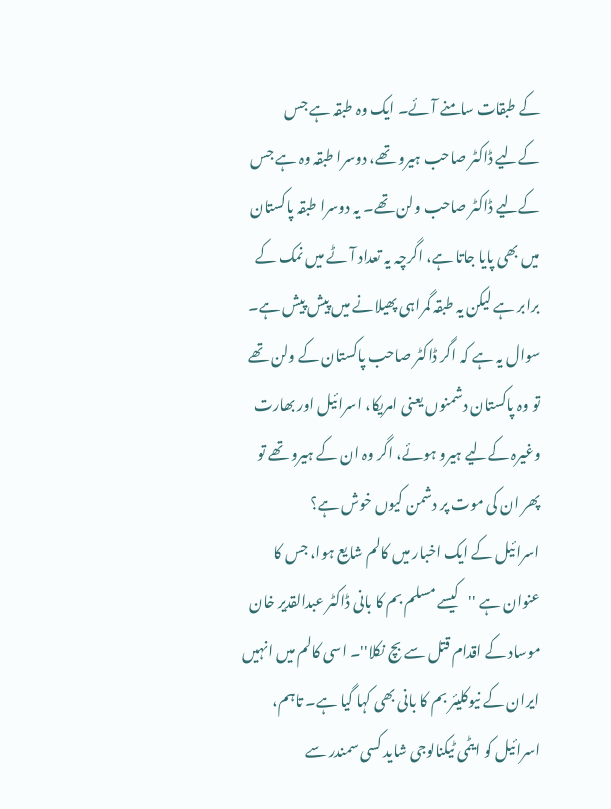کے طبقات سامنے آئے۔ ایک وہ طبقہ ہے جس کےلیے ڈاکٹر صاحب ہیرو تھے، دوسرا طبقہ وہ ہے جس کےلیے ڈاکٹر صاحب ولن تھے۔ یہ دوسرا طبقہ پاکستان میں بھی پایا جاتا ہے، اگرچہ یہ تعداد آٹے میں نمک کے برابر ہے لیکن یہ طبقہ گمراہی پھیلانے میں پیش پیش ہے۔ سوال یہ ہے کہ اگر ڈاکٹر صاحب پاکستان کے ولن تھے تو وہ پاکستان دشمنوں یعنی امریکا، اسرائیل اور بھارت وغیرہ کےلیے ہیرو ہوئے، اگر وہ ان کے ہیرو تھے تو پھر ان کی موت پر دشمن کیوں خوش ہے؟
اسرائیل کے ایک اخبار میں کالم شایع ہوا، جس کا عنوان ہے ''کیسے مسلم بم کا بانی ڈاکٹر عبدالقدیر خان موساد کے اقدام قتل سے بچ نکلا''۔ اسی کالم میں انہیں ایران کے نیوکلیئر بم کا بانی بھی کہا گیا ہے۔ تاہم، اسرائیل کو ایٹمی ٹیکنالوجی شاید کسی سمندر سے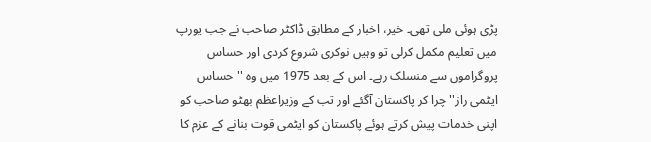پڑی ہوئی ملی تھی۔ خیر، اخبار کے مطابق ڈاکٹر صاحب نے جب یورپ میں تعلیم مکمل کرلی تو وہیں نوکری شروع کردی اور حساس پروگراموں سے منسلک رہے۔ اس کے بعد 1975 میں وہ ''حساس ایٹمی راز'' چرا کر پاکستان آگئے اور تب کے وزیراعظم بھٹو صاحب کو اپنی خدمات پیش کرتے ہوئے پاکستان کو ایٹمی قوت بنانے کے عزم کا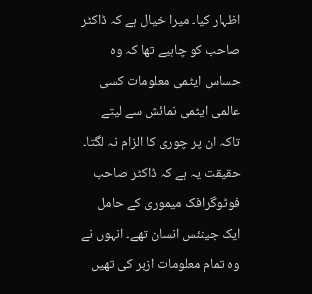اظہار کیا۔ میرا خیال ہے کہ ڈاکٹر صاحب کو چاہیے تھا کہ وہ حساس ایٹمی معلومات کسی عالمی ایٹمی نمائش سے لیتے تاکہ ان پر چوری کا الزام نہ لگتا۔ حقیقت یہ ہے کہ ڈاکٹر صاحب فوٹوگرافک میموری کے حامل ایک جینئس انسان تھے۔ انہوں نے وہ تمام معلومات ازبر کی تھیں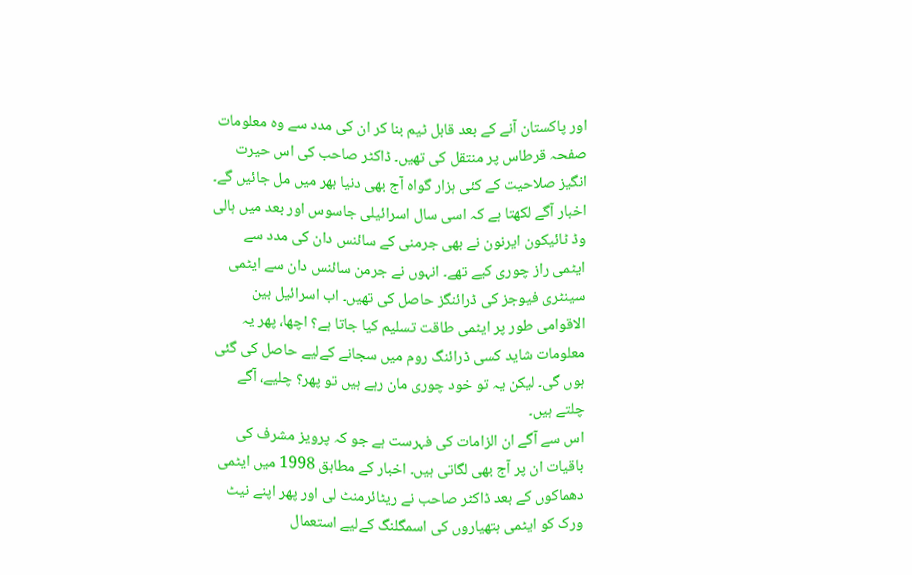اور پاکستان آنے کے بعد قابل ٹیم بنا کر ان کی مدد سے وہ معلومات صفحہ قرطاس پر منتقل کی تھیں۔ ڈاکٹر صاحب کی اس حیرت انگیز صلاحیت کے کئی ہزار گواہ آج بھی دنیا بھر میں مل جائیں گے۔
اخبار آگے لکھتا ہے کہ اسی سال اسرائیلی جاسوس اور بعد میں ہالی وڈ ٹائیکون ایرنون نے بھی جرمنی کے سائنس دان کی مدد سے ایٹمی راز چوری کیے تھے۔ انہوں نے جرمن سائنس دان سے ایٹمی سینٹری فیوجز کی ڈرائنگز حاصل کی تھیں۔ اب اسرائیل بین الاقوامی طور پر ایٹمی طاقت تسلیم کیا جاتا ہے؟ اچھا، پھر یہ معلومات شاید کسی ڈرائنگ روم میں سجانے کےلیے حاصل کی گئی ہوں گی۔ لیکن یہ تو خود چوری مان رہے ہیں تو پھر؟ چلیے، آگے چلتے ہیں۔
اس سے آگے ان الزامات کی فہرست ہے جو کہ پرویز مشرف کی باقیات ان پر آج بھی لگاتی ہیں۔ اخبار کے مطابق 1998 میں ایٹمی دھماکوں کے بعد ڈاکٹر صاحب نے ریٹائرمنٹ لی اور پھر اپنے نیٹ ورک کو ایٹمی ہتھیاروں کی اسمگلنگ کےلیے استعمال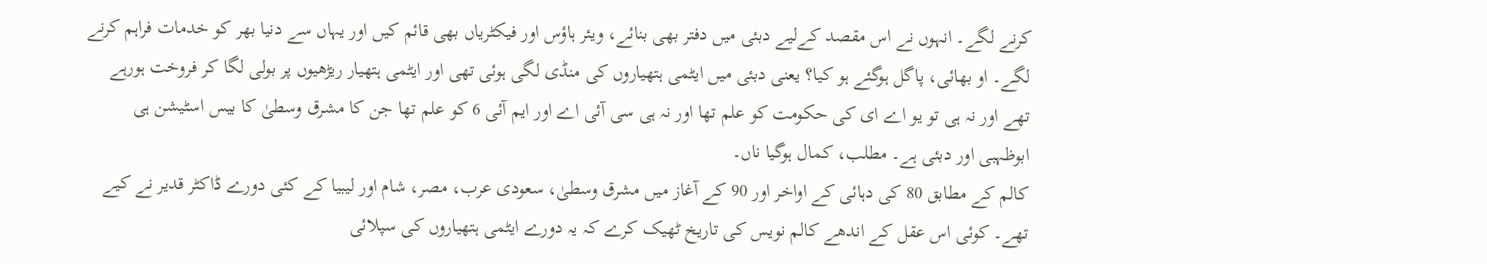کرنے لگے۔ انہوں نے اس مقصد کےلیے دبئی میں دفتر بھی بنائے، ویئر ہاؤس اور فیکٹریاں بھی قائم کیں اور یہاں سے دنیا بھر کو خدمات فراہم کرنے لگے۔ او بھائی، پاگل ہوگئے ہو کیا؟ یعنی دبئی میں ایٹمی ہتھیاروں کی منڈی لگی ہوئی تھی اور ایٹمی ہتھیار ریڑھیوں پر بولی لگا کر فروخت ہورہے تھے اور نہ ہی تو یو اے ای کی حکومت کو علم تھا اور نہ ہی سی آئی اے اور ایم آئی 6 کو علم تھا جن کا مشرق وسطیٰ کا بیس اسٹیشن ہی ابوظہبی اور دبئی ہے۔ مطلب، کمال ہوگیا ناں۔
کالم کے مطابق 80 کی دہائی کے اواخر اور 90 کے آغاز میں مشرق وسطیٰ، سعودی عرب، مصر، شام اور لیبیا کے کئی دورے ڈاکٹر قدیر نے کیے تھے۔ کوئی اس عقل کے اندھے کالم نویس کی تاریخ ٹھیک کرے کہ یہ دورے ایٹمی ہتھیاروں کی سپلائی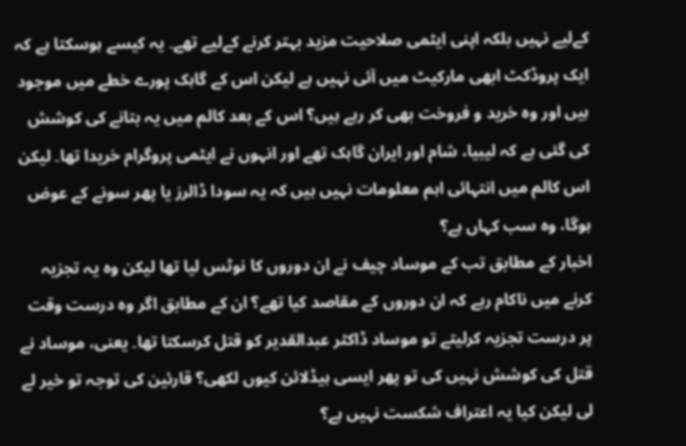کےلیے نہیں بلکہ اپنی ایٹمی صلاحیت مزید بہتر کرنے کےلیے تھے۔ یہ کیسے ہوسکتا ہے کہ ایک پروڈکٹ ابھی مارکیٹ میں آئی نہیں ہے لیکن اس کے گاہک پورے خطے میں موجود ہیں اور وہ خرید و فروخت بھی کر رہے ہیں؟ اس کے بعد کالم میں یہ بتانے کی کوشش کی گئی ہے کہ لیبیا، شام اور ایران گاہک تھے اور انہوں نے ایٹمی پروگرام خریدا تھا۔ لیکن اس کالم میں انتہائی اہم معلومات نہیں ہیں کہ یہ سودا ڈالرز یا پھر سونے کے عوض ہوگا، وہ سب کہاں ہے؟
اخبار کے مطابق تب کے موساد چیف نے ان دوروں کا نوٹس لیا تھا لیکن وہ یہ تجزیہ کرنے میں ناکام رہے کہ ان دوروں کے مقاصد کیا تھے؟ ان کے مطابق اگر وہ درست وقت پر درست تجزیہ کرلیتے تو موساد ڈاکٹر عبدالقدیر کو قتل کرسکتا تھا۔ یعنی، موساد نے قتل کی کوشش نہیں کی تو پھر ایسی ہیڈلائن کیوں لکھی؟ قارئین کی توجہ تو خیر لے لی لیکن کیا یہ اعتراف شکست نہیں ہے؟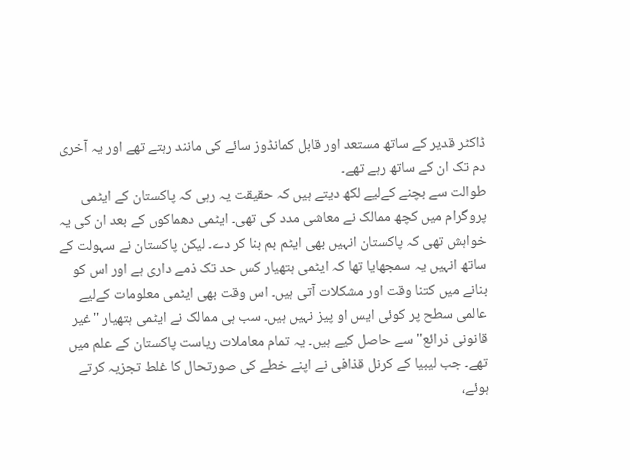ڈاکٹر قدیر کے ساتھ مستعد اور قابل کمانڈوز سائے کی مانند رہتے تھے اور یہ آخری دم تک ان کے ساتھ رہے تھے۔
طوالت سے بچنے کےلیے لکھ دیتے ہیں کہ حقیقت یہ رہی کہ پاکستان کے ایٹمی پروگرام میں کچھ ممالک نے معاشی مدد کی تھی۔ ایٹمی دھماکوں کے بعد ان کی یہ خواہش تھی کہ پاکستان انہیں بھی ایٹم بم بنا کر دے۔ لیکن پاکستان نے سہولت کے ساتھ انہیں یہ سمجھایا تھا کہ ایٹمی ہتھیار کس حد تک ذمے داری ہے اور اس کو بنانے میں کتنا وقت اور مشکلات آتی ہیں۔ اس وقت بھی ایٹمی معلومات کےلیے عالمی سطح پر کوئی ایس او پیز نہیں ہیں۔ سب ہی ممالک نے ایٹمی ہتھیار ''غیر قانونی ذرائع'' سے حاصل کیے ہیں۔ یہ تمام معاملات ریاست پاکستان کے علم میں تھے۔ جب لیبیا کے کرنل قذافی نے اپنے خطے کی صورتحال کا غلط تجزیہ کرتے ہوئے،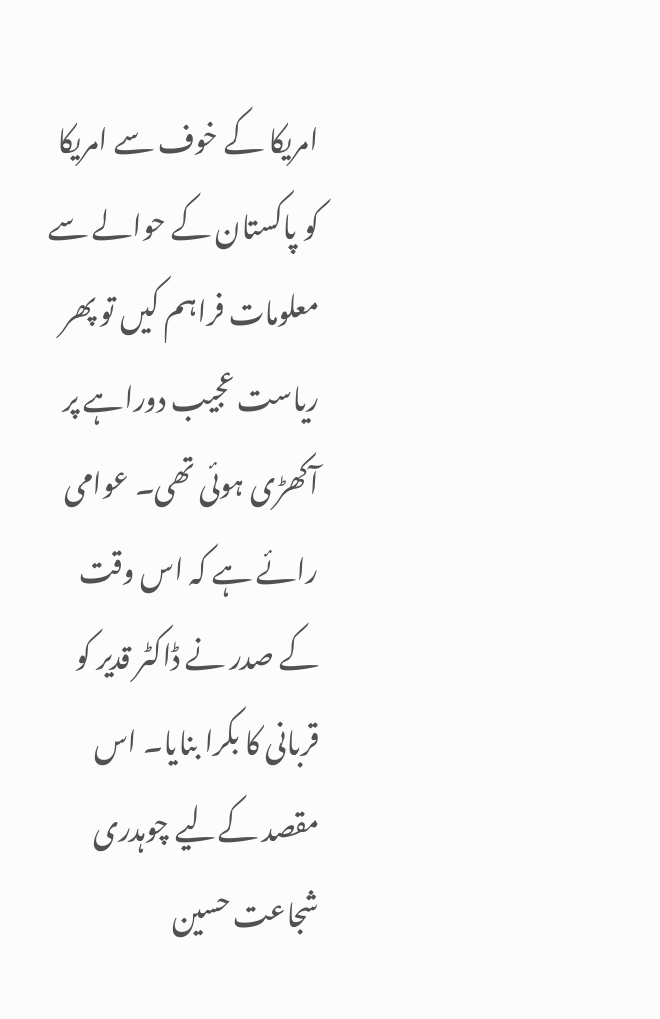امریکا کے خوف سے امریکا کو پاکستان کے حوالے سے معلومات فراہم کیں تو پھر ریاست عجیب دوراہے پر آکھڑی ہوئی تھی۔ عوامی رائے ہے کہ اس وقت کے صدر نے ڈاکٹر قدیر کو قربانی کا بکرا بنایا۔ اس مقصد کےلیے چوہدری شجاعت حسین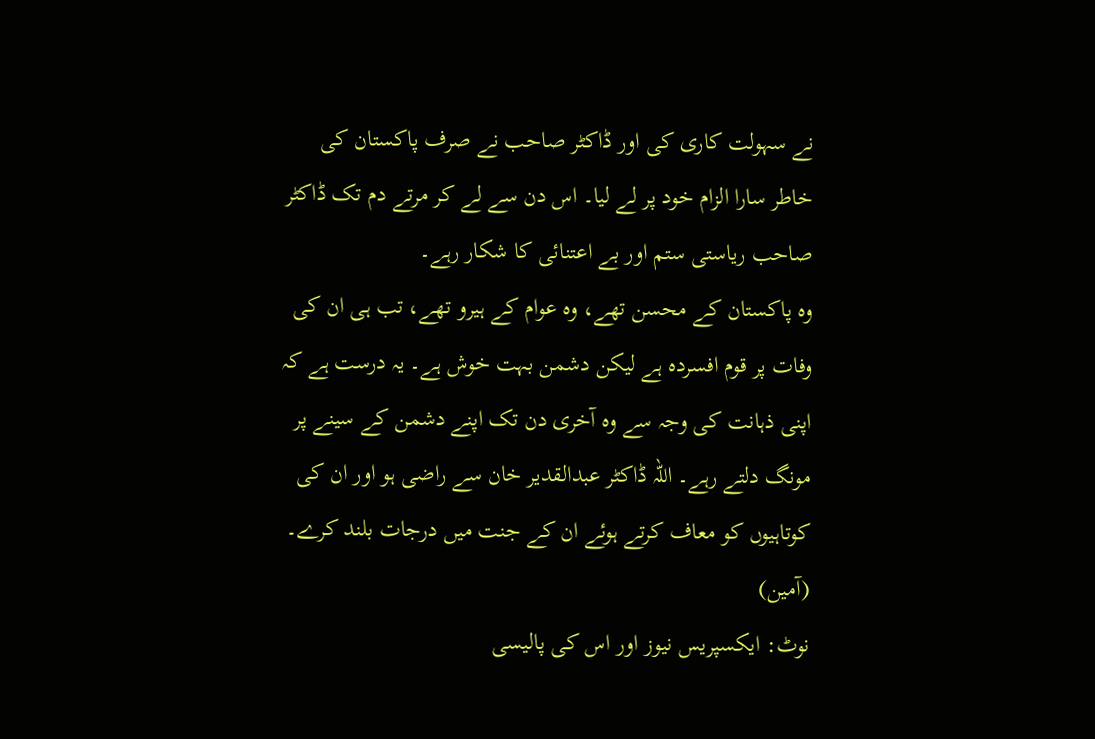نے سہولت کاری کی اور ڈاکٹر صاحب نے صرف پاکستان کی خاطر سارا الزام خود پر لے لیا۔ اس دن سے لے کر مرتے دم تک ڈاکٹر صاحب ریاستی ستم اور بے اعتنائی کا شکار رہے۔
وہ پاکستان کے محسن تھے، وہ عوام کے ہیرو تھے، تب ہی ان کی وفات پر قوم افسردہ ہے لیکن دشمن بہت خوش ہے۔ یہ درست ہے کہ اپنی ذہانت کی وجہ سے وہ آخری دن تک اپنے دشمن کے سینے پر مونگ دلتے رہے۔ اللہ ڈاکٹر عبدالقدیر خان سے راضی ہو اور ان کی کوتاہیوں کو معاف کرتے ہوئے ان کے جنت میں درجات بلند کرے۔ (آمین)
نوٹ: ایکسپریس نیوز اور اس کی پالیسی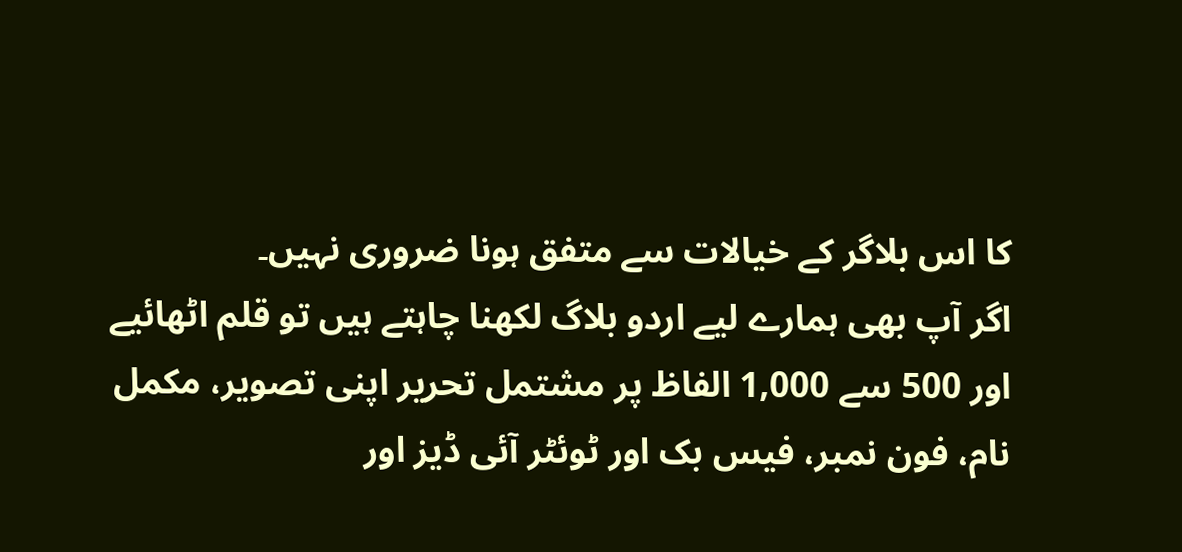کا اس بلاگر کے خیالات سے متفق ہونا ضروری نہیں۔
اگر آپ بھی ہمارے لیے اردو بلاگ لکھنا چاہتے ہیں تو قلم اٹھائیے اور 500 سے 1,000 الفاظ پر مشتمل تحریر اپنی تصویر، مکمل نام، فون نمبر، فیس بک اور ٹوئٹر آئی ڈیز اور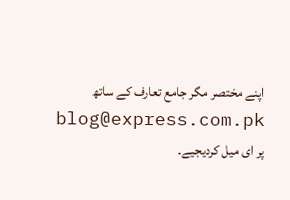اپنے مختصر مگر جامع تعارف کے ساتھ blog@express.com.pk پر ای میل کردیجیے۔